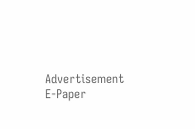Advertisement
E-Paper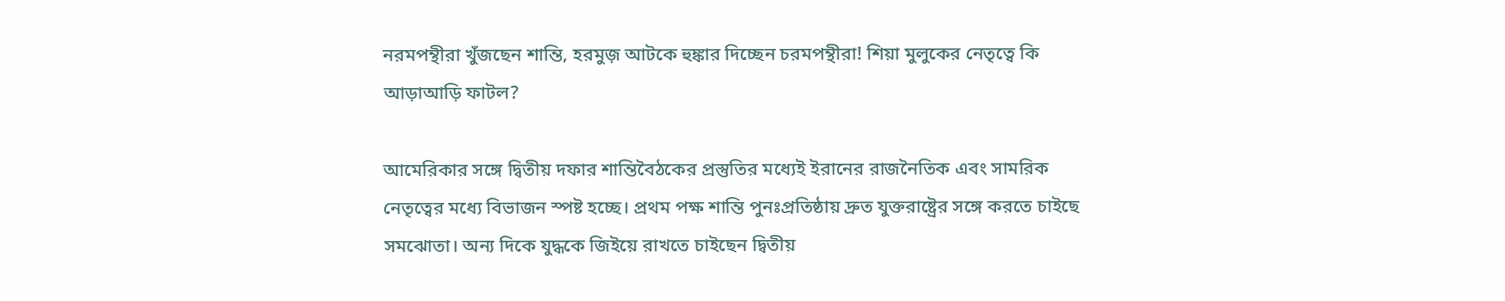নরমপন্থীরা খুঁজছেন শান্তি, হরমুজ় আটকে হুঙ্কার দিচ্ছেন চরমপন্থীরা! শিয়া মুলুকের নেতৃত্বে কি আড়াআড়ি ফাটল?

আমেরিকার সঙ্গে দ্বিতীয় দফার শান্তিবৈঠকের প্রস্তুতির মধ্যেই ইরানের রাজনৈতিক এবং সামরিক নেতৃত্বের মধ্যে বিভাজন স্পষ্ট হচ্ছে। প্রথম পক্ষ শান্তি পুনঃপ্রতিষ্ঠায় দ্রুত যুক্তরাষ্ট্রের সঙ্গে করতে চাইছে সমঝোতা। অন্য দিকে যুদ্ধকে জিইয়ে রাখতে চাইছেন দ্বিতীয়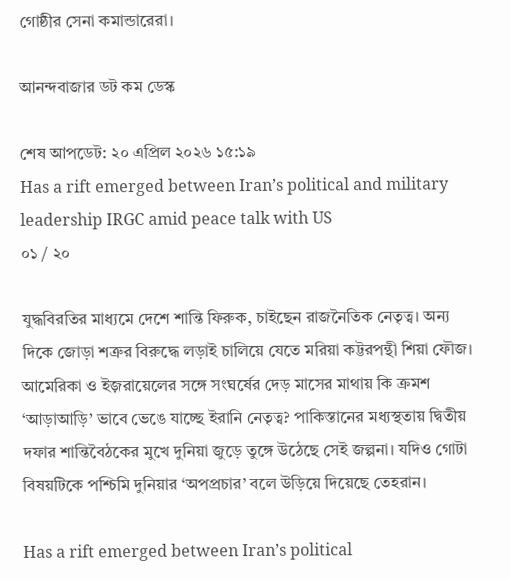গোষ্ঠীর সেনা কমান্ডারেরা।

আনন্দবাজার ডট কম ডেস্ক

শেষ আপডেট: ২০ এপ্রিল ২০২৬ ১৫:১৯
Has a rift emerged between Iran’s political and military leadership IRGC amid peace talk with US
০১ / ২০

যুদ্ধবিরতির মাধ্যমে দেশে শান্তি ফিরুক, চাইছেন রাজনৈতিক নেতৃত্ব। অন্য দিকে জোড়া শত্রুর বিরুদ্ধে লড়াই চালিয়ে যেতে মরিয়া কট্টরপন্থী শিয়া ফৌজ। আমেরিকা ও ইজ়রায়েলের সঙ্গে সংঘর্ষের দেড় মাসের মাথায় কি ক্রমশ ‘আড়াআড়ি’ ভাবে ভেঙে যাচ্ছে ইরানি নেতৃত্ব? পাকিস্তানের মধ্যস্থতায় দ্বিতীয় দফার শান্তিবৈঠকের মুখে দুনিয়া জুড়ে তুঙ্গে উঠেছে সেই জল্পনা। যদিও গোটা বিষয়টিকে পশ্চিমি দুনিয়ার ‘অপপ্রচার’ বলে উড়িয়ে দিয়েছে তেহরান।

Has a rift emerged between Iran’s political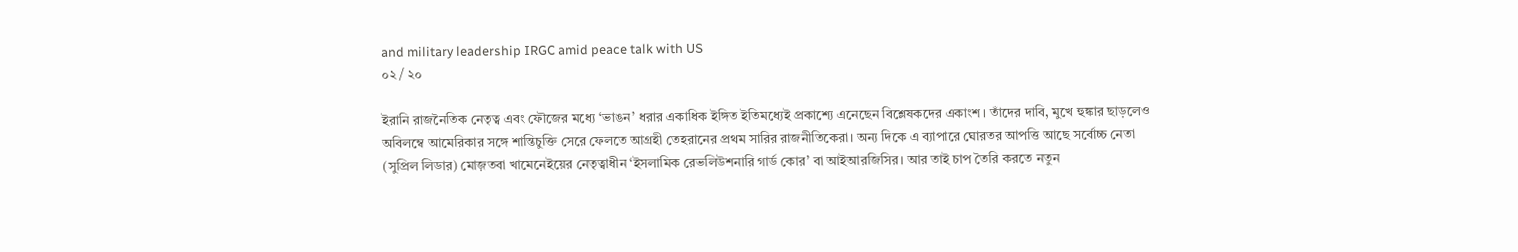and military leadership IRGC amid peace talk with US
০২ / ২০

ইরানি রাজনৈতিক নেতৃত্ব এবং ফৌজের মধ্যে ‘ভাঙন’ ধরার একাধিক ইঙ্গিত ইতিমধ্যেই প্রকাশ্যে এনেছেন বিশ্লেষকদের একাংশ। তাঁদের দাবি, মুখে হুঙ্কার ছাড়লেও অবিলম্বে আমেরিকার সঙ্গে শান্তিচুক্তি সেরে ফেলতে আগ্রহী তেহরানের প্রথম সারির রাজনীতিকেরা। অন্য দিকে এ ব্যাপারে ঘোরতর আপত্তি আছে সর্বোচ্চ নেতা (সুপ্রিল লিডার) মোজ়তবা খামেনেইয়ের নেতৃত্বাধীন ‘ইসলামিক রেভলিউশনারি গার্ড কোর’ বা আইআরজিসির। আর তাই চাপ তৈরি করতে নতুন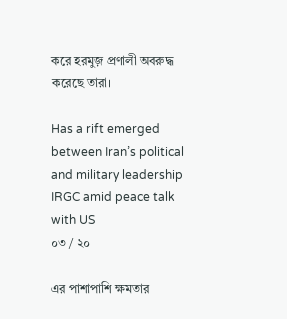করে হরমুজ় প্রণালী অবরুদ্ধ করেছে তারা।

Has a rift emerged between Iran’s political and military leadership IRGC amid peace talk with US
০৩ / ২০

এর পাশাপাশি ক্ষমতার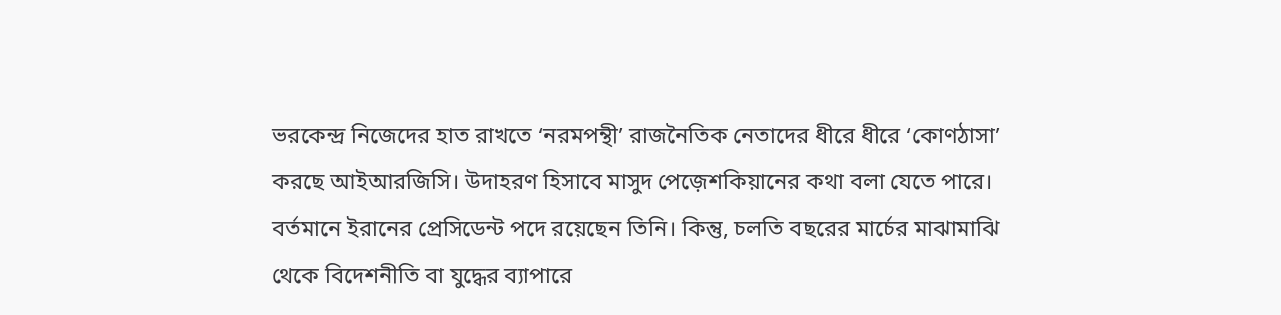ভরকেন্দ্র নিজেদের হাত রাখতে ‘নরমপন্থী’ রাজনৈতিক নেতাদের ধীরে ধীরে ‘কোণঠাসা’ করছে আইআরজিসি। উদাহরণ হিসাবে মাসুদ পেজ়েশকিয়ানের কথা বলা যেতে পারে। বর্তমানে ইরানের প্রেসিডেন্ট পদে রয়েছেন তিনি। কিন্তু, চলতি বছরের মার্চের মাঝামাঝি থেকে বিদেশনীতি বা যুদ্ধের ব্যাপারে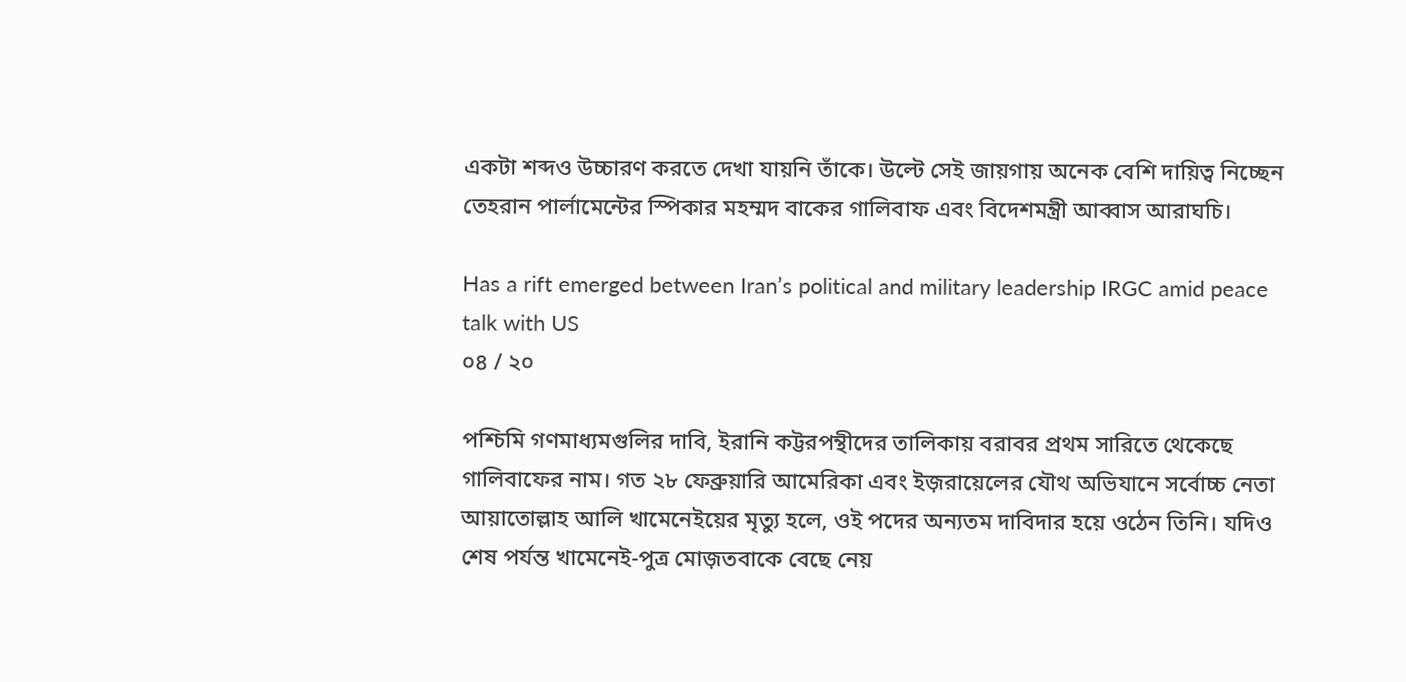একটা শব্দও উচ্চারণ করতে দেখা যায়নি তাঁকে। উল্টে সেই জায়গায় অনেক বেশি দায়িত্ব নিচ্ছেন তেহরান পার্লামেন্টের স্পিকার মহম্মদ বাকের গালিবাফ এবং বিদেশমন্ত্রী আব্বাস আরাঘচি।

Has a rift emerged between Iran’s political and military leadership IRGC amid peace talk with US
০৪ / ২০

পশ্চিমি গণমাধ্যমগুলির দাবি, ইরানি কট্টরপন্থীদের তালিকায় বরাবর প্রথম সারিতে থেকেছে গালিবাফের নাম। গত ২৮ ফেব্রুয়ারি আমেরিকা এবং ইজ়রায়েলের যৌথ অভিযানে সর্বোচ্চ নেতা আয়াতোল্লাহ আলি খামেনেইয়ের মৃত্যু হলে, ওই পদের অন্যতম দাবিদার হয়ে ওঠেন তিনি। যদিও শেষ পর্যন্ত খামেনেই-পুত্র মোজ়তবাকে বেছে নেয়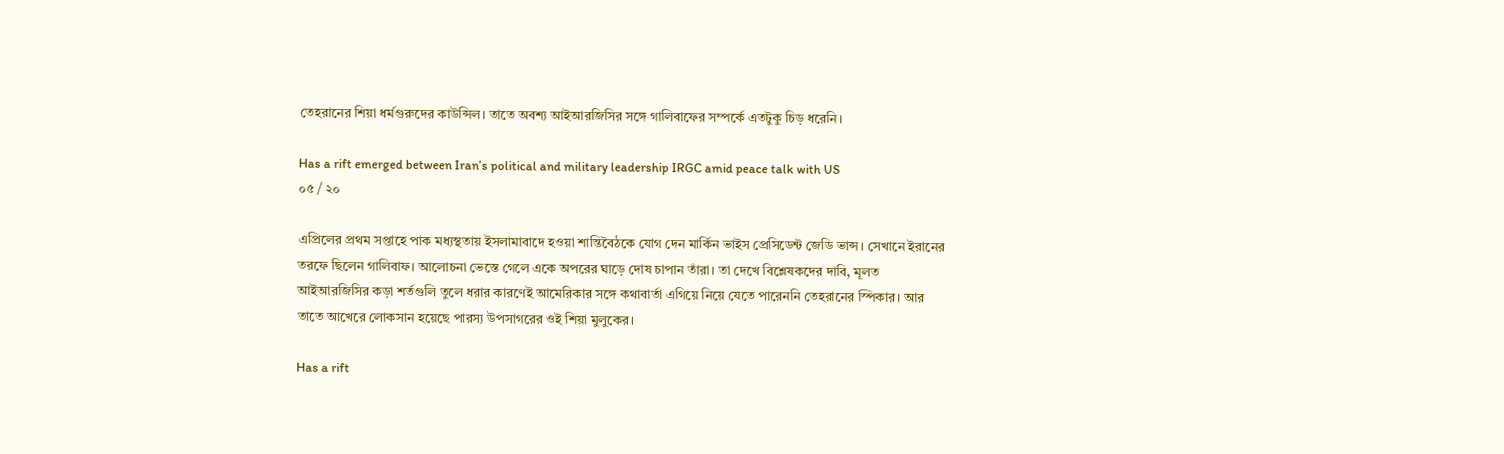তেহরানের শিয়া ধর্মগুরুদের কাউন্সিল। তাতে অবশ্য আইআরজিসির সঙ্গে গালিবাফের সম্পর্কে এতটুকু চিড় ধরেনি।

Has a rift emerged between Iran’s political and military leadership IRGC amid peace talk with US
০৫ / ২০

এপ্রিলের প্রথম সপ্তাহে পাক মধ্যস্থতায় ইসলামাবাদে হওয়া শান্তিবৈঠকে যোগ দেন মার্কিন ভাইস প্রেসিডেন্ট জেডি ভান্স। সেখানে ইরানের তরফে ছিলেন গালিবাফ। আলোচনা ভেস্তে গেলে একে অপরের ঘাড়ে দোষ চাপান তাঁরা। তা দেখে বিশ্লেষকদের দাবি, মূলত আইআরজিসির কড়া শর্তগুলি তুলে ধরার কারণেই আমেরিকার সঙ্গে কথাবার্তা এগিয়ে নিয়ে যেতে পারেননি তেহরানের স্পিকার। আর তাতে আখেরে লোকসান হয়েছে পারস্য উপসাগরের ওই শিয়া মুলুকের।

Has a rift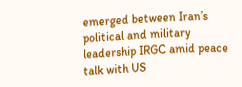emerged between Iran’s political and military leadership IRGC amid peace talk with US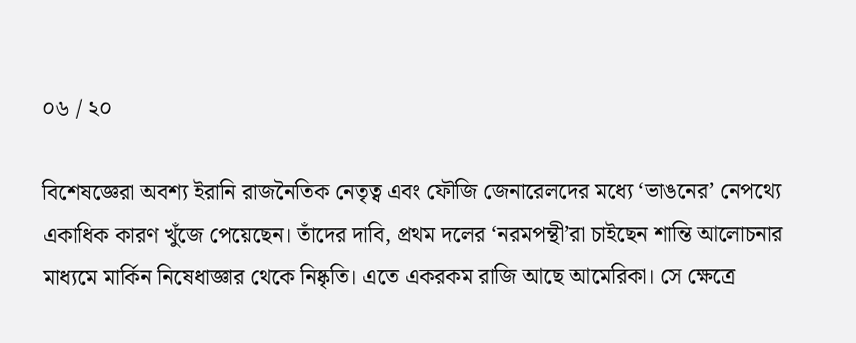০৬ / ২০

বিশেষজ্ঞেরা অবশ্য ইরানি রাজনৈতিক নেতৃত্ব এবং ফৌজি জেনারেলদের মধ্যে ‘ভাঙনের’ নেপথ্যে একাধিক কারণ খুঁজে পেয়েছেন। তাঁদের দাবি, প্রথম দলের ‘নরমপন্থী’রা চাইছেন শান্তি আলোচনার মাধ্যমে মার্কিন নিষেধাজ্ঞার থেকে নিষ্কৃতি। এতে একরকম রাজি আছে আমেরিকা। সে ক্ষেত্রে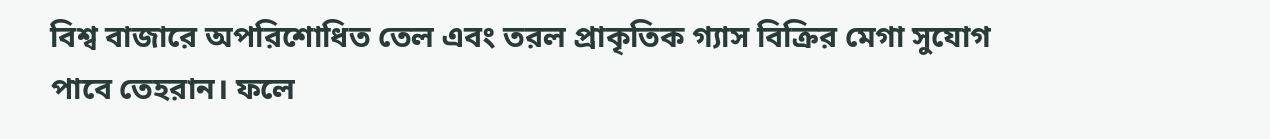বিশ্ব বাজারে অপরিশোধিত তেল এবং তরল প্রাকৃতিক গ্যাস বিক্রির মেগা সুযোগ পাবে তেহরান। ফলে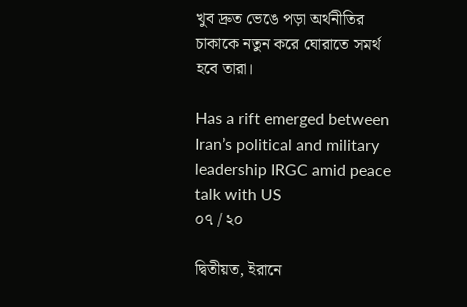খুব দ্রুত ভেঙে পড়া অর্থনীতির চাকাকে নতুন করে ঘোরাতে সমর্থ হবে তারা।

Has a rift emerged between Iran’s political and military leadership IRGC amid peace talk with US
০৭ / ২০

দ্বিতীয়ত, ইরানে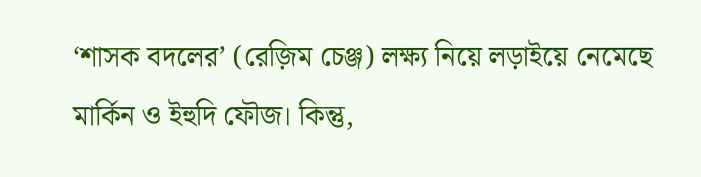‘শাসক বদলের’ (রেজ়িম চেঞ্জ) লক্ষ্য নিয়ে লড়াইয়ে নেমেছে মার্কিন ও ইহুদি ফৌজ। কিন্তু,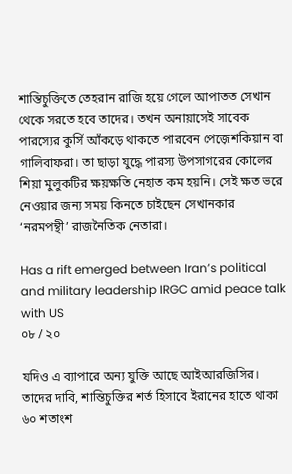শান্তিচুক্তিতে তেহরান রাজি হয়ে গেলে আপাতত সেখান থেকে সরতে হবে তাদের। তখন অনায়াসেই সাবেক পারস্যের কুর্সি আঁকড়ে থাকতে পারবেন পেজ়েশকিয়ান বা গালিবাফরা। তা ছাড়া যুদ্ধে পারস্য উপসাগরের কোলের শিয়া মুলুকটির ক্ষয়ক্ষতি নেহাত কম হয়নি। সেই ক্ষত ভরে নেওয়ার জন্য সময় কিনতে চাইছেন সেখানকার ‘নরমপন্থী’ রাজনৈতিক নেতারা।

Has a rift emerged between Iran’s political and military leadership IRGC amid peace talk with US
০৮ / ২০

যদিও এ ব্যাপারে অন্য যুক্তি আছে আইআরজিসির। তাদের দাবি, শান্তিচুক্তির শর্ত হিসাবে ইরানের হাতে থাকা ৬০ শতাংশ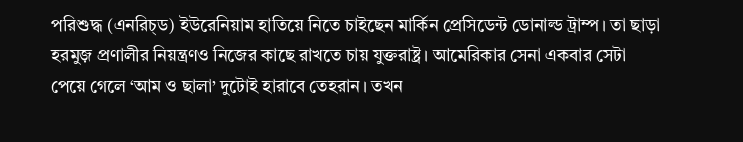পরিশুদ্ধ (এনরিচ্‌ড) ইউরেনিয়াম হাতিয়ে নিতে চাইছেন মার্কিন প্রেসিডেন্ট ডোনাল্ড ট্রাম্প। তা ছাড়া হরমুজ় প্রণালীর নিয়ন্ত্রণও নিজের কাছে রাখতে চায় যুক্তরাষ্ট্র। আমেরিকার সেনা একবার সেটা পেয়ে গেলে ‘আম ও ছালা’ দুটোই হারাবে তেহরান। তখন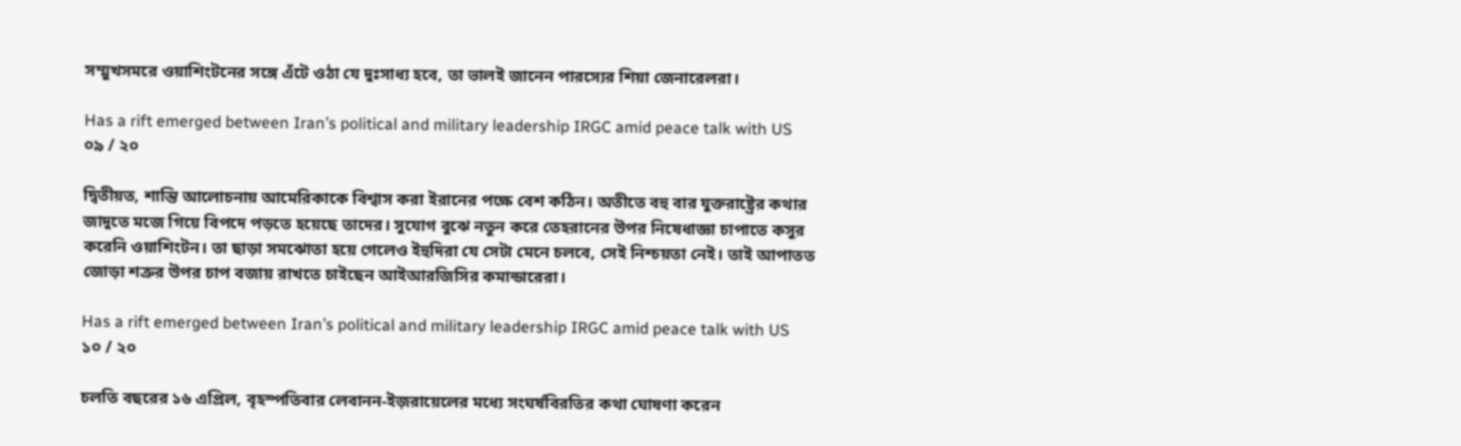সম্মুখসমরে ওয়াশিংটনের সঙ্গে এঁটে ওঠা যে দুঃসাধ্য হবে, তা ভালই জানেন পারস্যের শিয়া জেনারেলরা।

Has a rift emerged between Iran’s political and military leadership IRGC amid peace talk with US
০৯ / ২০

দ্বিতীয়ত, শান্তি আলোচনায় আমেরিকাকে বিশ্বাস করা ইরানের পক্ষে বেশ কঠিন। অতীতে বহু বার যুক্তরাষ্ট্রের কথার জাদুতে মজে গিয়ে বিপদে পড়তে হয়েছে তাদের। সুযোগ বুঝে নতুন করে তেহরানের উপর নিষেধাজ্ঞা চাপাতে কসুর করেনি ওয়াশিংটন। তা ছাড়া সমঝোতা হয়ে গেলেও ইহুদিরা যে সেটা মেনে চলবে, সেই নিশ্চয়তা নেই। তাই আপাতত জোড়া শত্রুর উপর চাপ বজায় রাখতে চাইছেন আইআরজিসির কমান্ডারেরা।

Has a rift emerged between Iran’s political and military leadership IRGC amid peace talk with US
১০ / ২০

চলতি বছরের ১৬ এপ্রিল, বৃহস্পতিবার লেবানন-ইজ়রায়েলের মধ্যে সংঘর্ষবিরতির কথা ঘোষণা করেন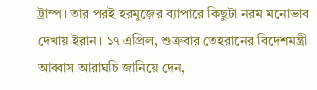ট্রাম্প। তার পরই হরমুজ়ের ব্যাপারে কিছুটা নরম মনোভাব দেখায় ইরান। ১৭ এপ্রিল, শুক্রবার তেহরানের বিদেশমন্ত্রী আব্বাস আরাঘচি জানিয়ে দেন,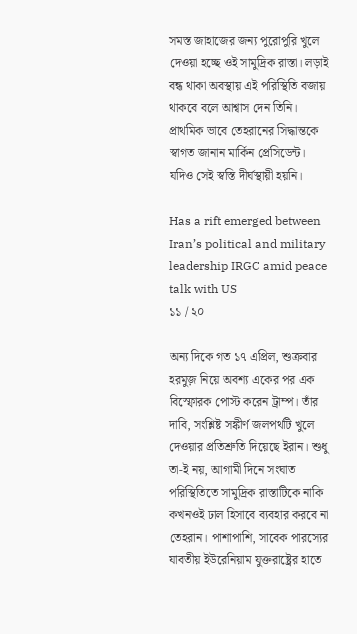সমস্ত জাহাজের জন্য পুরোপুরি খুলে দেওয়া হচ্ছে ওই সামুদ্রিক রাস্তা। লড়াই বন্ধ থাকা অবস্থায় এই পরিস্থিতি বজায় থাকবে বলে আশ্বাস দেন তিনি। প্রাথমিক ভাবে তেহরানের সিদ্ধান্তকে স্বাগত জানান মার্কিন প্রেসিডেন্ট। যদিও সেই স্বস্তি দীর্ঘস্থায়ী হয়নি।

Has a rift emerged between Iran’s political and military leadership IRGC amid peace talk with US
১১ / ২০

অন্য দিকে গত ১৭ এপ্রিল, শুক্রবার হরমুজ় নিয়ে অবশ্য একের পর এক বিস্ফোরক পোস্ট করেন ট্রাম্প। তাঁর দাবি, সংশ্লিষ্ট সঙ্কীর্ণ জলপথটি খুলে দেওয়ার প্রতিশ্রুতি দিয়েছে ইরান। শুধু তা-ই নয়, আগামী দিনে সংঘাত পরিস্থিতিতে সামুদ্রিক রাস্তাটিকে নাকি কখনওই ঢাল হিসাবে ব্যবহার করবে না তেহরান। পাশাপাশি, সাবেক পারস্যের যাবতীয় ইউরেনিয়াম যুক্তরাষ্ট্রের হাতে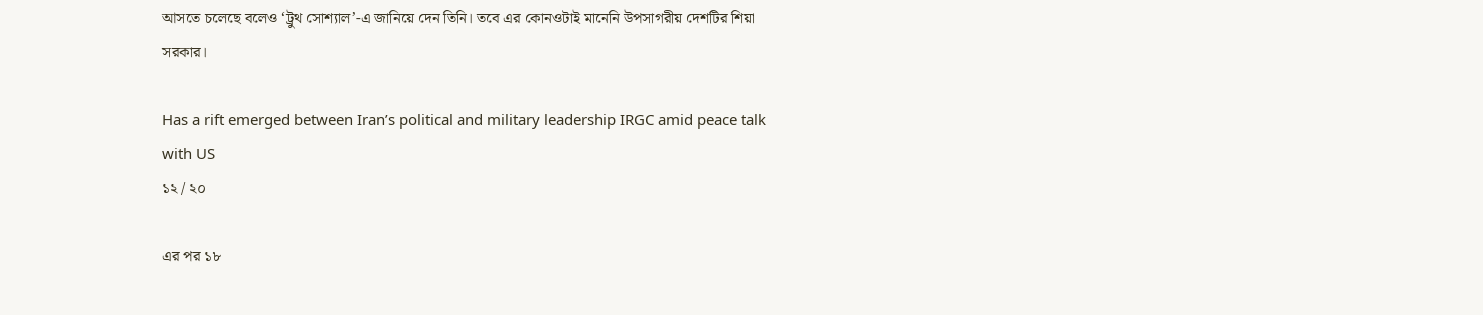আসতে চলেছে বলেও ‘ট্রুথ সোশ্যাল’-এ জানিয়ে দেন তিনি। তবে এর কোনওটাই মানেনি উপসাগরীয় দেশটির শিয়া সরকার।

Has a rift emerged between Iran’s political and military leadership IRGC amid peace talk with US
১২ / ২০

এর পর ১৮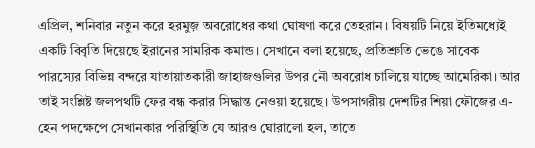এপ্রিল, শনিবার নতুন করে হরমুজ় অবরোধের কথা ঘোষণা করে তেহরান। বিষয়টি নিয়ে ইতিমধ্যেই একটি বিবৃতি দিয়েছে ইরানের সামরিক কমান্ড। সেখানে বলা হয়েছে, প্রতিশ্রুতি ভেঙে সাবেক পারস্যের বিভিন্ন বন্দরে যাতায়াতকারী জাহাজগুলির উপর নৌ অবরোধ চালিয়ে যাচ্ছে আমেরিকা। আর তাই সংশ্লিষ্ট জলপথটি ফের বন্ধ করার সিদ্ধান্ত নেওয়া হয়েছে। উপসাগরীয় দেশটির শিয়া ফৌজের এ-হেন পদক্ষেপে সেখানকার পরিস্থিতি যে আরও ঘোরালো হল, তাতে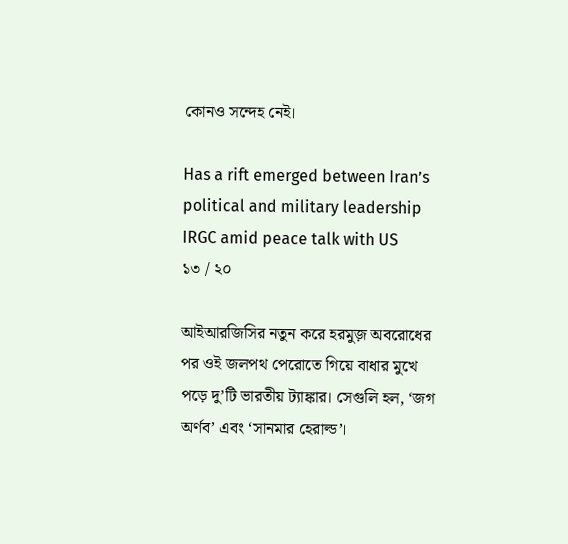কোনও সন্দেহ নেই।

Has a rift emerged between Iran’s political and military leadership IRGC amid peace talk with US
১৩ / ২০

আইআরজিসির নতুন করে হরমুজ় অবরোধের পর ওই জলপথ পেরোতে গিয়ে বাধার মুখে পড়ে দু’টি ভারতীয় ট্যাঙ্কার। সেগুলি হল, ‘জগ অর্ণব’ এবং ‘সানমার হেরাল্ড’।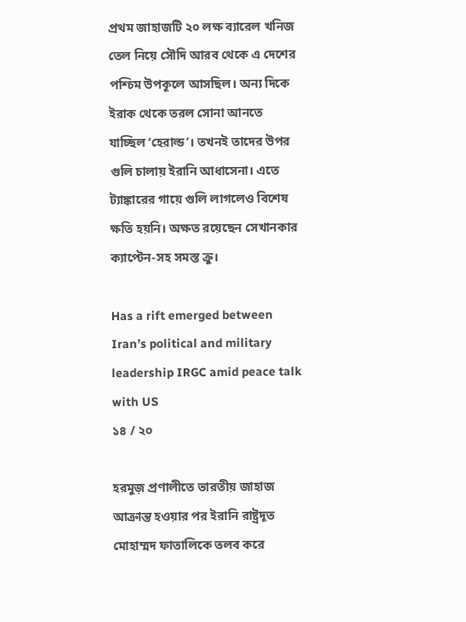প্রথম জাহাজটি ২০ লক্ষ ব্যারেল খনিজ তেল নিয়ে সৌদি আরব থেকে এ দেশের পশ্চিম উপকূলে আসছিল। অন্য দিকে ইরাক থেকে তরল সোনা আনতে যাচ্ছিল ‘হেরাল্ড’। তখনই তাদের উপর গুলি চালায় ইরানি আধাসেনা। এতে ট্যাঙ্কারের গায়ে গুলি লাগলেও বিশেষ ক্ষতি হয়নি। অক্ষত রয়েছেন সেখানকার ক্যাপ্টেন-সহ সমস্ত ক্রু।

Has a rift emerged between Iran’s political and military leadership IRGC amid peace talk with US
১৪ / ২০

হরমুজ় প্রণালীতে ভারতীয় জাহাজ আক্রান্ত হওয়ার পর ইরানি রাষ্ট্রদূত মোহাম্মদ ফাতালিকে তলব করে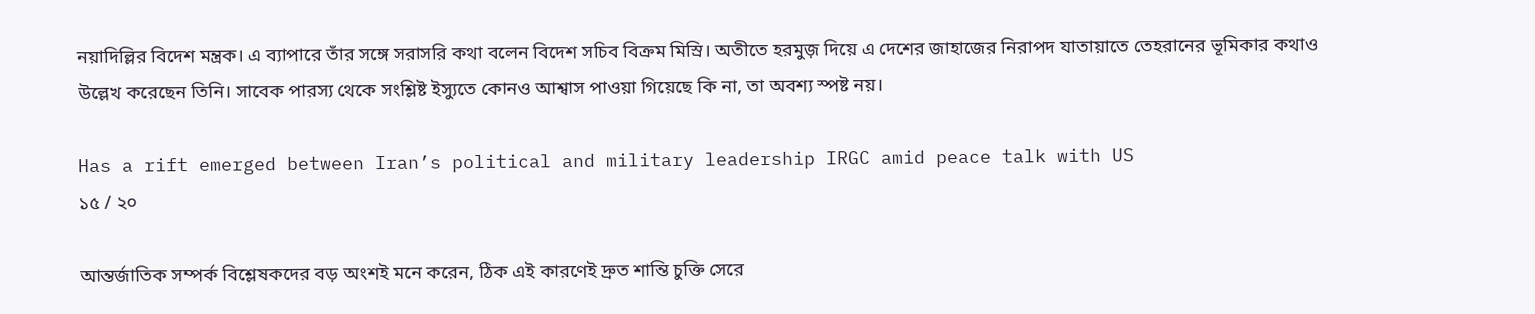নয়াদিল্লির বিদেশ মন্ত্রক। এ ব্যাপারে তাঁর সঙ্গে সরাসরি কথা বলেন বিদেশ সচিব বিক্রম মিস্রি। অতীতে হরমুজ় দিয়ে এ দেশের জাহাজের নিরাপদ যাতায়াতে তেহরানের ভূমিকার কথাও উল্লেখ করেছেন তিনি। সাবেক পারস্য থেকে সংশ্লিষ্ট ইস্যুতে কোনও আশ্বাস পাওয়া গিয়েছে কি না, তা অবশ্য স্পষ্ট নয়।

Has a rift emerged between Iran’s political and military leadership IRGC amid peace talk with US
১৫ / ২০

আন্তর্জাতিক সম্পর্ক বিশ্লেষকদের বড় অংশই মনে করেন, ঠিক এই কারণেই দ্রুত শান্তি চুক্তি সেরে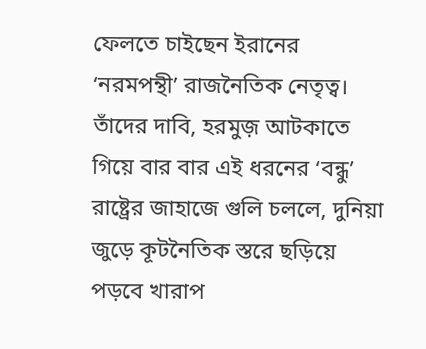ফেলতে চাইছেন ইরানের ‘নরমপন্থী’ রাজনৈতিক নেতৃত্ব। তাঁদের দাবি, হরমুজ় আটকাতে গিয়ে বার বার এই ধরনের ‘বন্ধু’ রাষ্ট্রের জাহাজে গুলি চললে, দুনিয়া জুড়ে কূটনৈতিক স্তরে ছড়িয়ে পড়বে খারাপ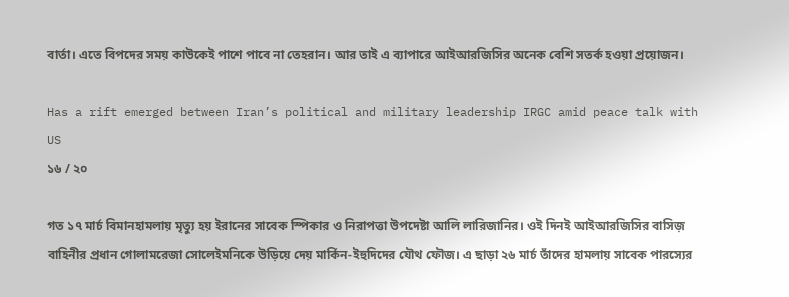বার্তা। এতে বিপদের সময় কাউকেই পাশে পাবে না তেহরান। আর তাই এ ব্যাপারে আইআরজিসির অনেক বেশি সতর্ক হওয়া প্রয়োজন।

Has a rift emerged between Iran’s political and military leadership IRGC amid peace talk with US
১৬ / ২০

গত ১৭ মার্চ বিমানহামলায় মৃত্যু হয় ইরানের সাবেক স্পিকার ও নিরাপত্তা উপদেষ্টা আলি লারিজানির। ওই দিনই আইআরজিসির বাসিজ় বাহিনীর প্রধান গোলামরেজা সোলেইমনিকে উড়িয়ে দেয় মার্কিন-ইহুদিদের যৌথ ফৌজ। এ ছাড়া ২৬ মার্চ তাঁদের হামলায় সাবেক পারস্যের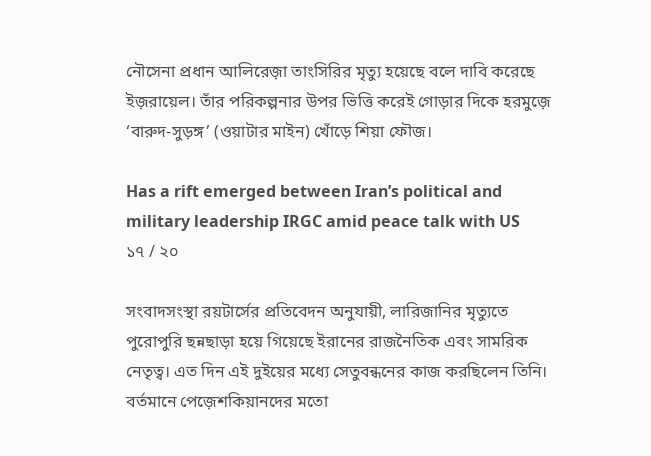নৌসেনা প্রধান আলিরেজ়া তাংসিরির মৃত্যু হয়েছে বলে দাবি করেছে ইজ়রায়েল। তাঁর পরিকল্পনার উপর ভিত্তি করেই গোড়ার দিকে হরমুজ়ে ‘বারুদ-সুড়ঙ্গ’ (ওয়াটার মাইন) খোঁড়ে শিয়া ফৌজ।

Has a rift emerged between Iran’s political and military leadership IRGC amid peace talk with US
১৭ / ২০

সংবাদসংস্থা রয়টার্সের প্রতিবেদন অনুযায়ী, লারিজানির মৃত্যুতে পুরোপুরি ছন্নছাড়া হয়ে গিয়েছে ইরানের রাজনৈতিক এবং সামরিক নেতৃত্ব। এত দিন এই দুইয়ের মধ্যে সেতুবন্ধনের কাজ করছিলেন তিনি। বর্তমানে পেজ়েশকিয়ানদের মতো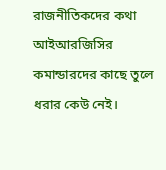রাজনীতিকদের কথা আইআরজিসির কমান্ডারদের কাছে তুলে ধরার কেউ নেই।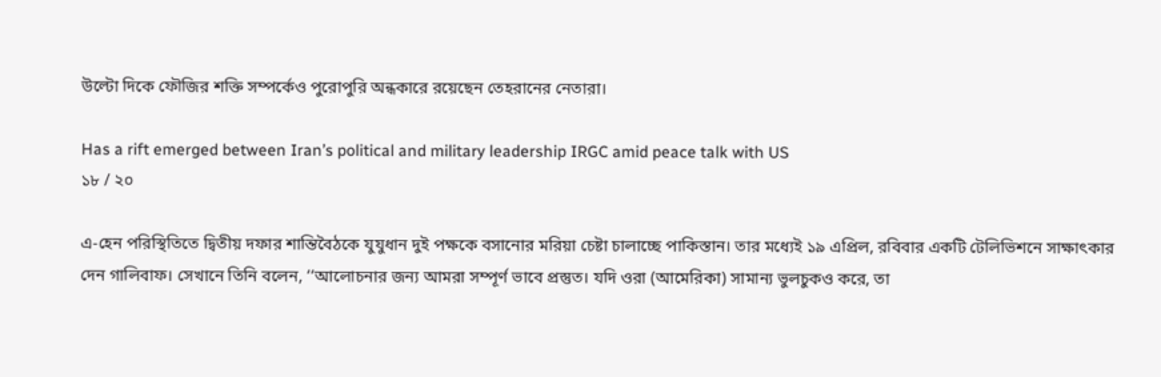উল্টো দিকে ফৌজির শক্তি সম্পর্কেও পুরোপুরি অন্ধকারে রয়েছেন তেহরানের নেতারা।

Has a rift emerged between Iran’s political and military leadership IRGC amid peace talk with US
১৮ / ২০

এ-হেন পরিস্থিতিতে দ্বিতীয় দফার শান্তিবৈঠকে যুযুধান দুই পক্ষকে বসানোর মরিয়া চেষ্টা চালাচ্ছে পাকিস্তান। তার মধ্যেই ১৯ এপ্রিল, রবিবার একটি টেলিভিশনে সাক্ষাৎকার দেন গালিবাফ। সেখানে তিনি বলেন, ‘‘আলোচনার জন্য আমরা সম্পূর্ণ ভাবে প্রস্তুত। যদি ওরা (আমেরিকা) সামান্য ভুলচুকও করে, তা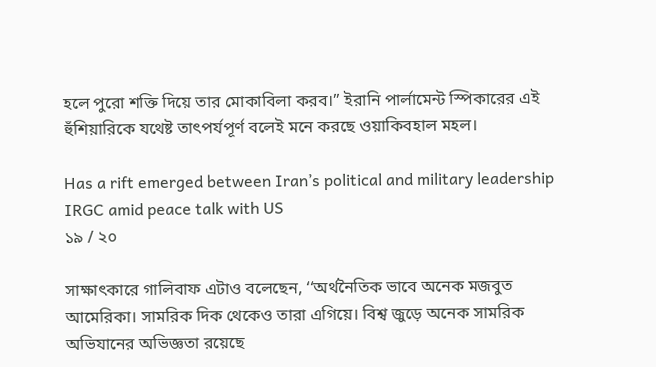হলে পুরো শক্তি দিয়ে তার মোকাবিলা করব।’’ ইরানি পার্লামেন্ট স্পিকারের এই হুঁশিয়ারিকে যথেষ্ট তাৎপর্যপূর্ণ বলেই মনে করছে ওয়াকিবহাল মহল।

Has a rift emerged between Iran’s political and military leadership IRGC amid peace talk with US
১৯ / ২০

সাক্ষাৎকারে গালিবাফ এটাও বলেছেন, ‘‘অর্থনৈতিক ভাবে অনেক মজবুত আমেরিকা। সামরিক দিক থেকেও তারা এগিয়ে। বিশ্ব জুড়ে অনেক সামরিক অভিযানের অভিজ্ঞতা রয়েছে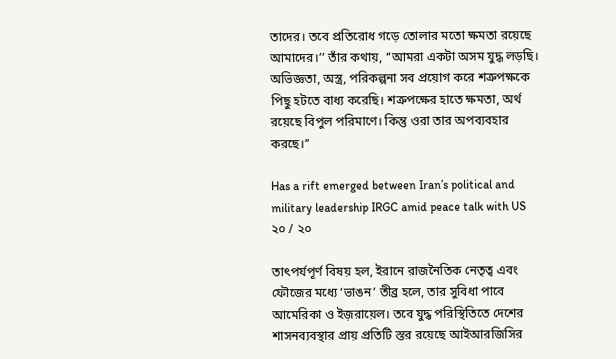তাদের। তবে প্রতিরোধ গড়ে তোলার মতো ক্ষমতা রয়েছে আমাদের।’’ তাঁর কথায়, ‘‘আমরা একটা অসম যুদ্ধ লড়ছি। অভিজ্ঞতা, অস্ত্র, পরিকল্পনা সব প্রয়োগ করে শত্রুপক্ষকে পিছু হটতে বাধ্য করেছি। শত্রুপক্ষের হাতে ক্ষমতা, অর্থ রয়েছে বিপুল পরিমাণে। কিন্তু ওরা তার অপব্যবহার করছে।’’

Has a rift emerged between Iran’s political and military leadership IRGC amid peace talk with US
২০ / ২০

তাৎপর্যপূর্ণ বিষয় হল, ইরানে রাজনৈতিক নেতৃত্ব এবং ফৌজের মধ্যে ‘ভাঙন’ তীব্র হলে, তার সুবিধা পাবে আমেরিকা ও ইজ়রায়েল। তবে যুদ্ধ পরিস্থিতিতে দেশের শাসনব্যবস্থার প্রায় প্রতিটি স্তর রয়েছে আইআরজিসির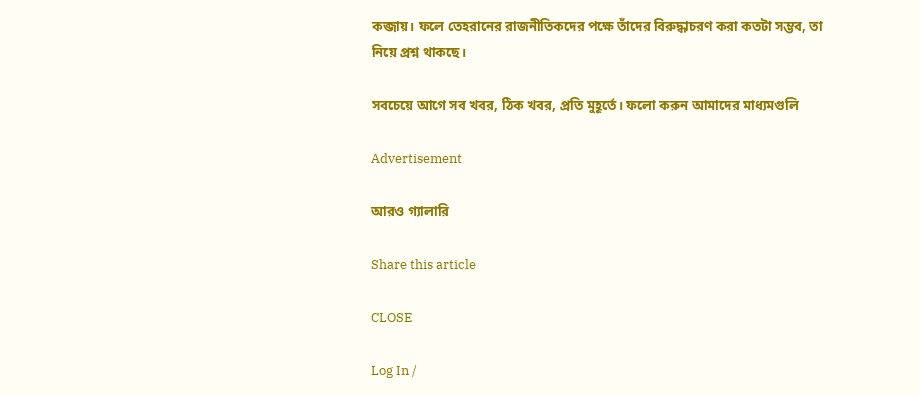কব্জায়। ফলে তেহরানের রাজনীতিকদের পক্ষে তাঁদের বিরুদ্ধাচরণ করা কতটা সম্ভব, তা নিয়ে প্রশ্ন থাকছে।

সবচেয়ে আগে সব খবর, ঠিক খবর, প্রতি মুহূর্তে। ফলো করুন আমাদের মাধ্যমগুলি

Advertisement

আরও গ্যালারি

Share this article

CLOSE

Log In /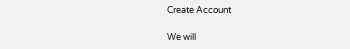Create Account

We will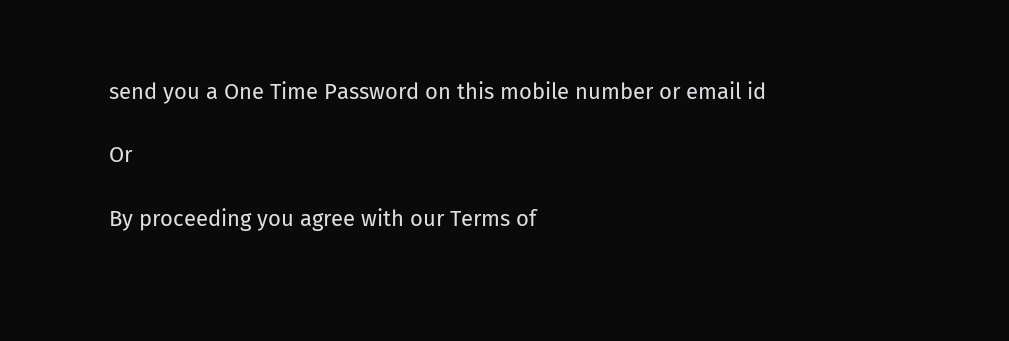send you a One Time Password on this mobile number or email id

Or

By proceeding you agree with our Terms of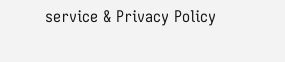service & Privacy Policy